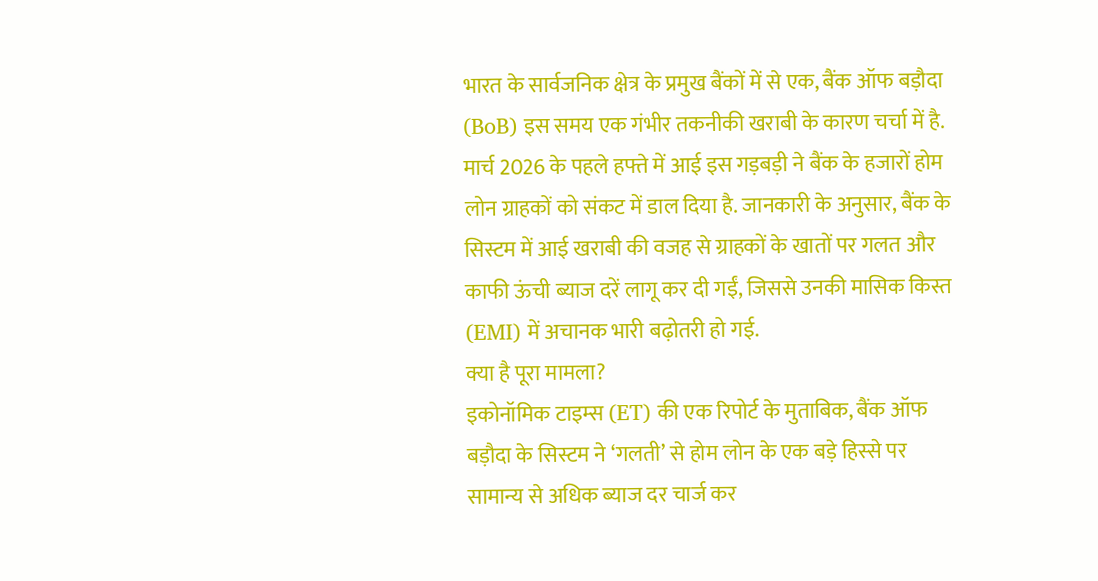भारत के सार्वजनिक क्षेत्र के प्रमुख बैंकों में से एक, बैंक ऑफ बड़ौदा (BoB) इस समय एक गंभीर तकनीकी खराबी के कारण चर्चा में है. मार्च 2026 के पहले हफ्ते में आई इस गड़बड़ी ने बैंक के हजारों होम लोन ग्राहकों को संकट में डाल दिया है. जानकारी के अनुसार, बैंक के सिस्टम में आई खराबी की वजह से ग्राहकों के खातों पर गलत और काफी ऊंची ब्याज दरें लागू कर दी गईं, जिससे उनकी मासिक किस्त (EMI) में अचानक भारी बढ़ोतरी हो गई.
क्या है पूरा मामला?
इकोनॉमिक टाइम्स (ET) की एक रिपोर्ट के मुताबिक, बैंक ऑफ बड़ौदा के सिस्टम ने ‘गलती’ से होम लोन के एक बड़े हिस्से पर सामान्य से अधिक ब्याज दर चार्ज कर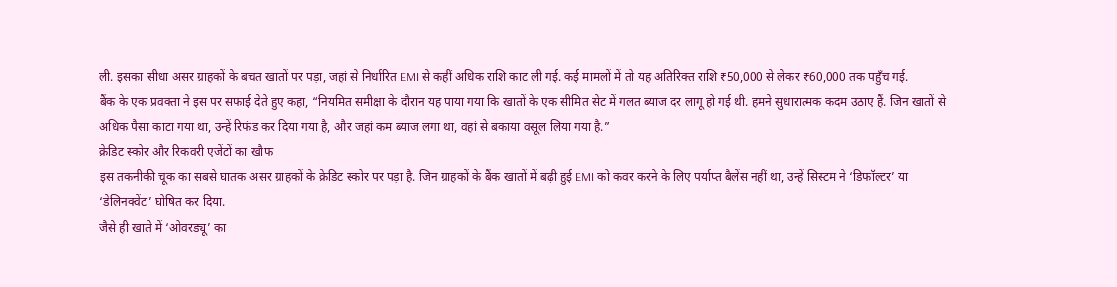ली. इसका सीधा असर ग्राहकों के बचत खातों पर पड़ा, जहां से निर्धारित EMI से कहीं अधिक राशि काट ली गई. कई मामलों में तो यह अतिरिक्त राशि ₹50,000 से लेकर ₹60,000 तक पहुँच गई.
बैंक के एक प्रवक्ता ने इस पर सफाई देते हुए कहा, “नियमित समीक्षा के दौरान यह पाया गया कि खातों के एक सीमित सेट में गलत ब्याज दर लागू हो गई थी. हमने सुधारात्मक कदम उठाए हैं. जिन खातों से अधिक पैसा काटा गया था, उन्हें रिफंड कर दिया गया है, और जहां कम ब्याज लगा था, वहां से बकाया वसूल लिया गया है.”
क्रेडिट स्कोर और रिकवरी एजेंटों का खौफ
इस तकनीकी चूक का सबसे घातक असर ग्राहकों के क्रेडिट स्कोर पर पड़ा है. जिन ग्राहकों के बैंक खातों में बढ़ी हुई EMI को कवर करने के लिए पर्याप्त बैलेंस नहीं था, उन्हें सिस्टम ने ‘डिफॉल्टर’ या ‘डेलिनक्वेंट’ घोषित कर दिया.
जैसे ही खाते में ‘ओवरड्यू’ का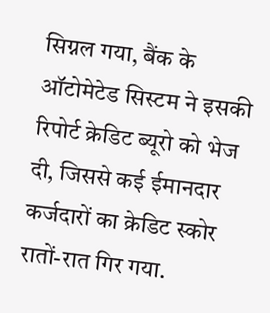सिग्नल गया, बैंक के ऑटोमेटेड सिस्टम ने इसकी रिपोर्ट क्रेडिट ब्यूरो को भेज दी, जिससे कई ईमानदार कर्जदारों का क्रेडिट स्कोर रातों-रात गिर गया.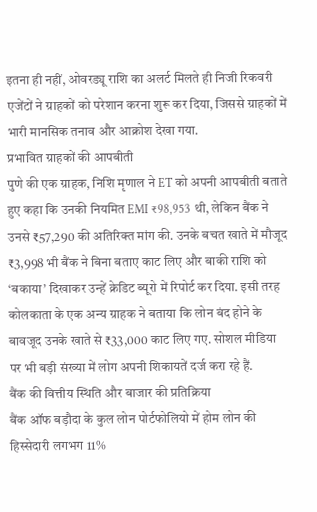इतना ही नहीं, ओवरड्यू राशि का अलर्ट मिलते ही निजी रिकवरी एजेंटों ने ग्राहकों को परेशान करना शुरू कर दिया, जिससे ग्राहकों में भारी मानसिक तनाव और आक्रोश देखा गया.
प्रभावित ग्राहकों की आपबीती
पुणे की एक ग्राहक, निशि मृणाल ने ET को अपनी आपबीती बताते हुए कहा कि उनकी नियमित EMI ₹98,953 थी, लेकिन बैंक ने उनसे ₹57,290 की अतिरिक्त मांग की. उनके बचत खाते में मौजूद ₹3,998 भी बैंक ने बिना बताए काट लिए और बाकी राशि को ‘बकाया’ दिखाकर उन्हें क्रेडिट ब्यूरो में रिपोर्ट कर दिया. इसी तरह कोलकाता के एक अन्य ग्राहक ने बताया कि लोन बंद होने के बावजूद उनके खाते से ₹33,000 काट लिए गए. सोशल मीडिया पर भी बड़ी संख्या में लोग अपनी शिकायतें दर्ज करा रहे हैं.
बैंक की वित्तीय स्थिति और बाजार की प्रतिक्रिया
बैंक ऑफ बड़ौदा के कुल लोन पोर्टफोलियो में होम लोन की हिस्सेदारी लगभग 11%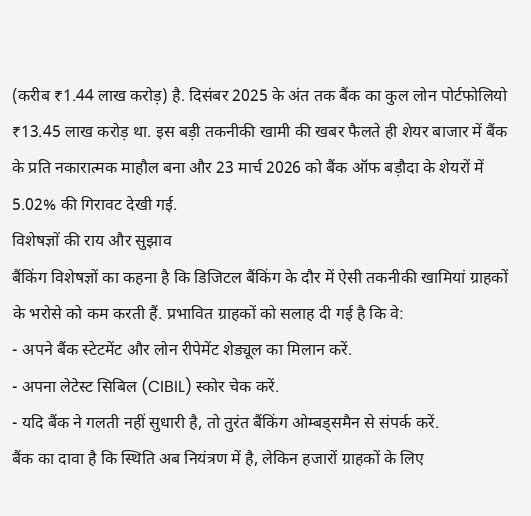(करीब ₹1.44 लाख करोड़) है. दिसंबर 2025 के अंत तक बैंक का कुल लोन पोर्टफोलियो ₹13.45 लाख करोड़ था. इस बड़ी तकनीकी खामी की खबर फैलते ही शेयर बाजार में बैंक के प्रति नकारात्मक माहौल बना और 23 मार्च 2026 को बैंक ऑफ बड़ौदा के शेयरों में 5.02% की गिरावट देखी गई.
विशेषज्ञों की राय और सुझाव
बैंकिंग विशेषज्ञों का कहना है कि डिजिटल बैंकिंग के दौर में ऐसी तकनीकी खामियां ग्राहकों के भरोसे को कम करती हैं. प्रभावित ग्राहकों को सलाह दी गई है कि वे:
- अपने बैंक स्टेटमेंट और लोन रीपेमेंट शेड्यूल का मिलान करें.
- अपना लेटेस्ट सिबिल (CIBIL) स्कोर चेक करें.
- यदि बैंक ने गलती नहीं सुधारी है, तो तुरंत बैंकिंग ओम्बड्समैन से संपर्क करें.
बैंक का दावा है कि स्थिति अब नियंत्रण में है, लेकिन हजारों ग्राहकों के लिए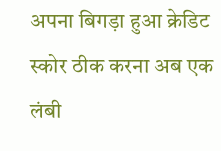अपना बिगड़ा हुआ क्रेडिट स्कोर ठीक करना अब एक लंबी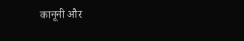कानूनी और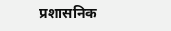प्रशासनिक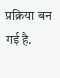प्रक्रिया बन गई है.